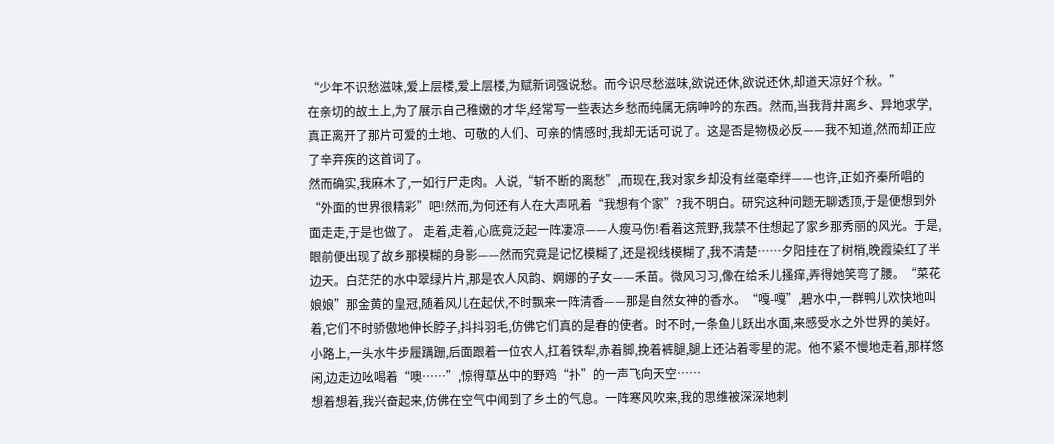“少年不识愁滋味,爱上层楼,爱上层楼,为赋新词强说愁。而今识尽愁滋味,欲说还休,欲说还休,却道天凉好个秋。”
在亲切的故土上,为了展示自己稚嫩的才华,经常写一些表达乡愁而纯属无病呻吟的东西。然而,当我背井离乡、异地求学,真正离开了那片可爱的土地、可敬的人们、可亲的情感时,我却无话可说了。这是否是物极必反——我不知道,然而却正应了辛弃疾的这首词了。
然而确实,我麻木了,一如行尸走肉。人说,“斩不断的离愁”,而现在,我对家乡却没有丝毫牵绊——也许,正如齐秦所唱的“外面的世界很精彩”吧!然而,为何还有人在大声吼着“我想有个家”?我不明白。研究这种问题无聊透顶,于是便想到外面走走,于是也做了。 走着,走着,心底竟泛起一阵凄凉——人瘦马伤!看着这荒野,我禁不住想起了家乡那秀丽的风光。于是,眼前便出现了故乡那模糊的身影——然而究竟是记忆模糊了,还是视线模糊了,我不清楚……夕阳挂在了树梢,晚霞染红了半边天。白茫茫的水中翠绿片片,那是农人风韵、婀娜的子女——禾苗。微风习习,像在给禾儿搔痒,弄得她笑弯了腰。“菜花娘娘”那金黄的皇冠,随着风儿在起伏,不时飘来一阵清香——那是自然女神的香水。“嘎-嘎”,碧水中,一群鸭儿欢快地叫着,它们不时骄傲地伸长脖子,抖抖羽毛,仿佛它们真的是春的使者。时不时,一条鱼儿跃出水面,来感受水之外世界的美好。小路上,一头水牛步履蹒跚,后面跟着一位农人,扛着铁犁,赤着脚,挽着裤腿,腿上还沾着零星的泥。他不紧不慢地走着,那样悠闲,边走边吆喝着“噢……”,惊得草丛中的野鸡“扑”的一声飞向天空……
想着想着,我兴奋起来,仿佛在空气中闻到了乡土的气息。一阵寒风吹来,我的思维被深深地刺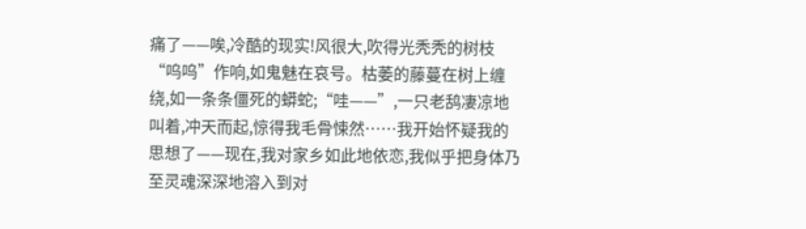痛了——唉,冷酷的现实!风很大,吹得光秃秃的树枝“呜呜”作响,如鬼魅在哀号。枯萎的藤蔓在树上缠绕,如一条条僵死的蟒蛇;“哇——”,一只老鸹凄凉地叫着,冲天而起,惊得我毛骨悚然……我开始怀疑我的思想了——现在,我对家乡如此地依恋,我似乎把身体乃至灵魂深深地溶入到对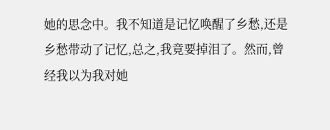她的思念中。我不知道是记忆唤醒了乡愁,还是乡愁带动了记忆,总之,我竟要掉泪了。然而,曾经我以为我对她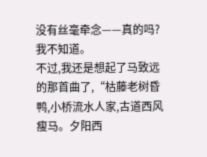没有丝毫牵念——真的吗?我不知道。
不过,我还是想起了马致远的那首曲了,“枯藤老树昏鸭,小桥流水人家,古道西风瘦马。夕阳西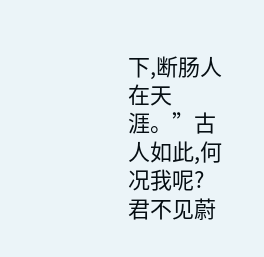下,断肠人在天涯。”古人如此,何况我呢?
君不见蔚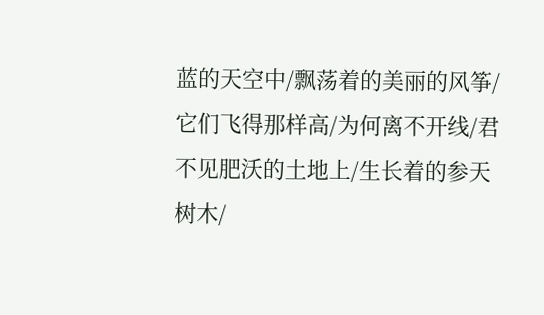蓝的天空中/飘荡着的美丽的风筝/它们飞得那样高/为何离不开线/君不见肥沃的土地上/生长着的参天树木/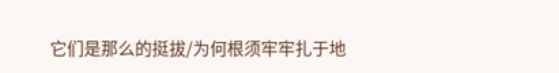它们是那么的挺拔/为何根须牢牢扎于地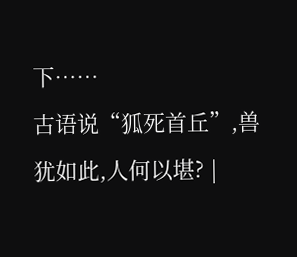下……
古语说“狐死首丘”,兽犹如此,人何以堪? |